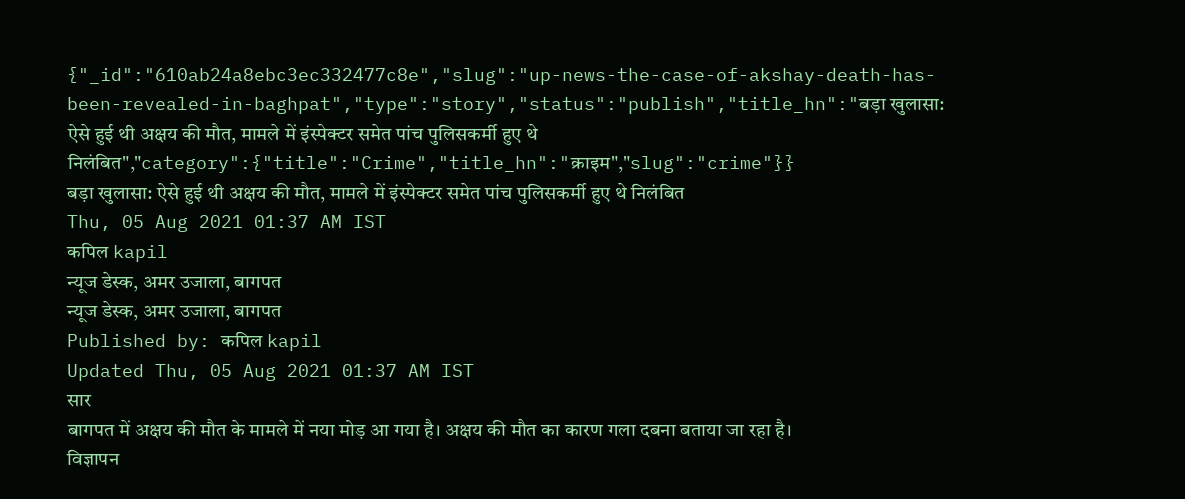{"_id":"610ab24a8ebc3ec332477c8e","slug":"up-news-the-case-of-akshay-death-has-been-revealed-in-baghpat","type":"story","status":"publish","title_hn":"बड़ा खुलासा: ऐसे हुई थी अक्षय की मौत, मामले में इंस्पेक्टर समेत पांच पुलिसकर्मी हुए थे निलंबित","category":{"title":"Crime","title_hn":"क्राइम","slug":"crime"}}
बड़ा खुलासा: ऐसे हुई थी अक्षय की मौत, मामले में इंस्पेक्टर समेत पांच पुलिसकर्मी हुए थे निलंबित
Thu, 05 Aug 2021 01:37 AM IST
कपिल kapil
न्यूज डेस्क, अमर उजाला, बागपत
न्यूज डेस्क, अमर उजाला, बागपत
Published by: कपिल kapil
Updated Thu, 05 Aug 2021 01:37 AM IST
सार
बागपत में अक्षय की मौत के मामले में नया मोड़ आ गया है। अक्षय की मौत का कारण गला दबना बताया जा रहा है।
विज्ञापन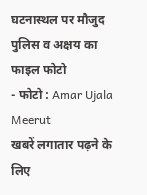घटनास्थल पर मौजुद पुलिस व अक्षय का फाइल फोटो
- फोटो : Amar Ujala Meerut
खबरें लगातार पढ़ने के लिए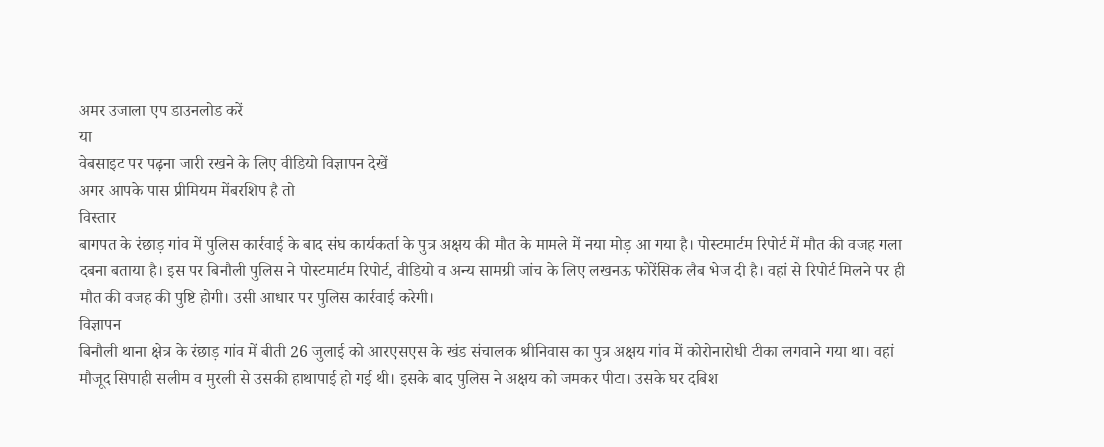अमर उजाला एप डाउनलोड करें
या
वेबसाइट पर पढ़ना जारी रखने के लिए वीडियो विज्ञापन देखें
अगर आपके पास प्रीमियम मेंबरशिप है तो
विस्तार
बागपत के रंछाड़ गांव में पुलिस कार्रवाई के बाद संघ कार्यकर्ता के पुत्र अक्षय की मौत के मामले में नया मोड़ आ गया है। पोस्टमार्टम रिपोर्ट में मौत की वजह गला दबना बताया है। इस पर बिनौली पुलिस ने पोस्टमार्टम रिपोर्ट, वीडियो व अन्य सामग्री जांच के लिए लखनऊ फोरेंसिक लैब भेज दी है। वहां से रिपोर्ट मिलने पर ही मौत की वजह की पुष्टि होगी। उसी आधार पर पुलिस कार्रवाई करेगी।
विज्ञापन
बिनौली थाना क्षेत्र के रंछाड़ गांव में बीती 26 जुलाई को आरएसएस के खंड संचालक श्रीनिवास का पुत्र अक्षय गांव में कोरोनारोधी टीका लगवाने गया था। वहां मौजूद सिपाही सलीम व मुरली से उसकी हाथापाई हो गई थी। इसके बाद पुलिस ने अक्षय को जमकर पीटा। उसके घर दबिश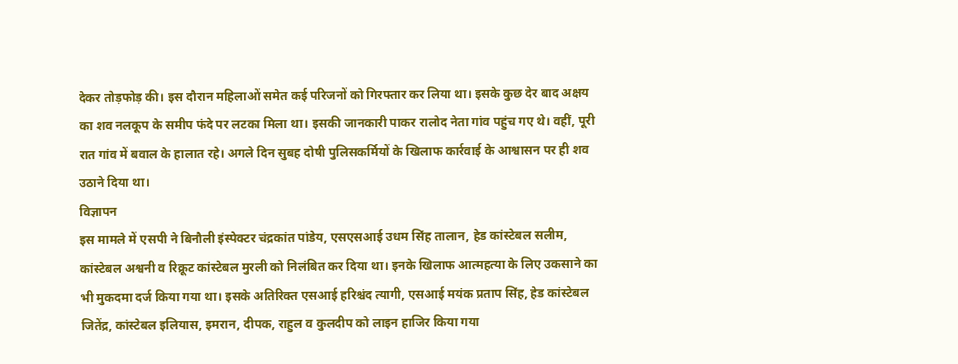देकर तोड़फोड़ की। इस दौरान महिलाओं समेत कई परिजनों को गिरफ्तार कर लिया था। इसके कुछ देर बाद अक्षय का शव नलकूप के समीप फंदे पर लटका मिला था। इसकी जानकारी पाकर रालोद नेता गांव पहुंच गए थे। वहीं, पूरी रात गांव में बवाल के हालात रहे। अगले दिन सुबह दोषी पुलिसकर्मियों के खिलाफ कार्रवाई के आश्वासन पर ही शव उठाने दिया था।
विज्ञापन
इस मामले में एसपी ने बिनौली इंस्पेक्टर चंद्रकांत पांडेय, एसएसआई उधम सिंह तालान, हेड कांस्टेबल सलीम, कांस्टेबल अश्वनी व रिक्रूट कांस्टेबल मुरली को निलंबित कर दिया था। इनके खिलाफ आत्महत्या के लिए उकसाने का भी मुकदमा दर्ज किया गया था। इसके अतिरिक्त एसआई हरिश्चंद त्यागी, एसआई मयंक प्रताप सिंह, हेड कांस्टेबल जितेंद्र, कांस्टेबल इलियास, इमरान, दीपक, राहुल व कुलदीप को लाइन हाजिर किया गया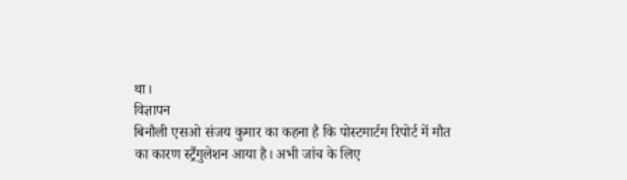था।
विज्ञापन
बिनौली एसओ संजय कुमार का कहना है कि पोस्टमार्टम रिपोर्ट में मौत का कारण स्ट्रैंगुलेशन आया है। अभी जांच के लिए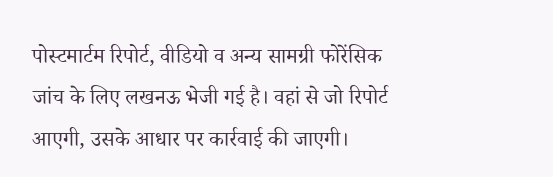पोस्टमार्टम रिपोर्ट, वीडियो व अन्य सामग्री फोरेंसिक जांच के लिए लखनऊ भेजी गई है। वहां से जो रिपोर्ट आएगी, उसके आधार पर कार्रवाई की जाएगी।